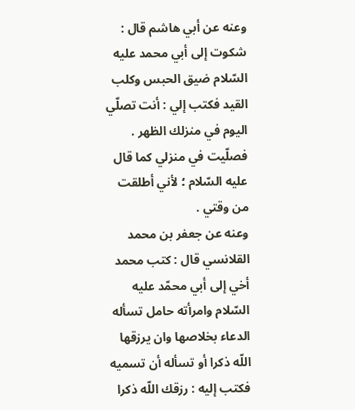وعنه عن أبي هاشم قال : شكوت إلى أبي محمد عليه السّلام ضيق الحبس وكلب القيد فكتب إلي : أنت تصلّي اليوم في منزلك الظهر .
فصلّيت في منزلي كما قال عليه السّلام ؛ لأني أطلقت من وقتي .
وعنه عن جعفر بن محمد القلانسي قال : كتب محمد أخي إلى أبي محمّد عليه السّلام وامرأته حامل تسأله الدعاء بخلاصها وان يرزقها اللّه ذكرا أو تسأله أن تسميه فكتب إليه : رزقك اللّه ذكرا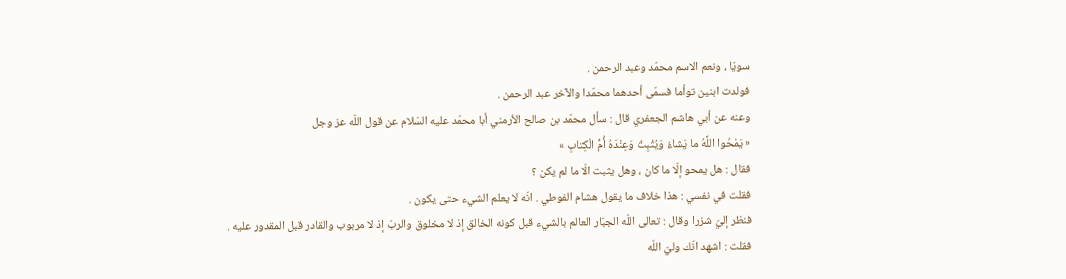سويّا ، ونعم الاسم محمّد وعبد الرحمن .
فولدت ابنين توأما فسمّى أحدهما محمّدا والآخر عبد الرحمن .
وعنه عن أبي هاشم الجعفري قال : سأل محمّد بن صالح الأرمني أبا محمّد عليه السّلام عن قول اللّه عز وجل
« يَمْحُوا اللَّهُ ما يَشاءُ وَيُثْبِتُ وَعِنْدَهُ أُمُّ الْكِتابِ »
فقال : هل يمحو إلّا ما كان ، وهل يثبت الّا ما لم يكن ؟
فقلت في نفسي : هذا خلاف ما يقول هشام الفوطي . انّه لا يعلم الشيء حتى يكون .
فنظر إليّ شزرا وقال : تعالى اللّه الجبّار العالم بالشيء قبل كونه الخالق إذ لا مخلوق والربّ إذ لا مربوب والقادر قبل المقدور عليه .
فقلت : اشهد انّك وليّ اللّه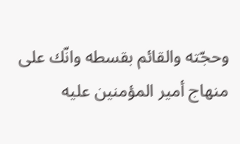وحجّته والقائم بقسطه وانّك على منهاج أمير المؤمنين عليه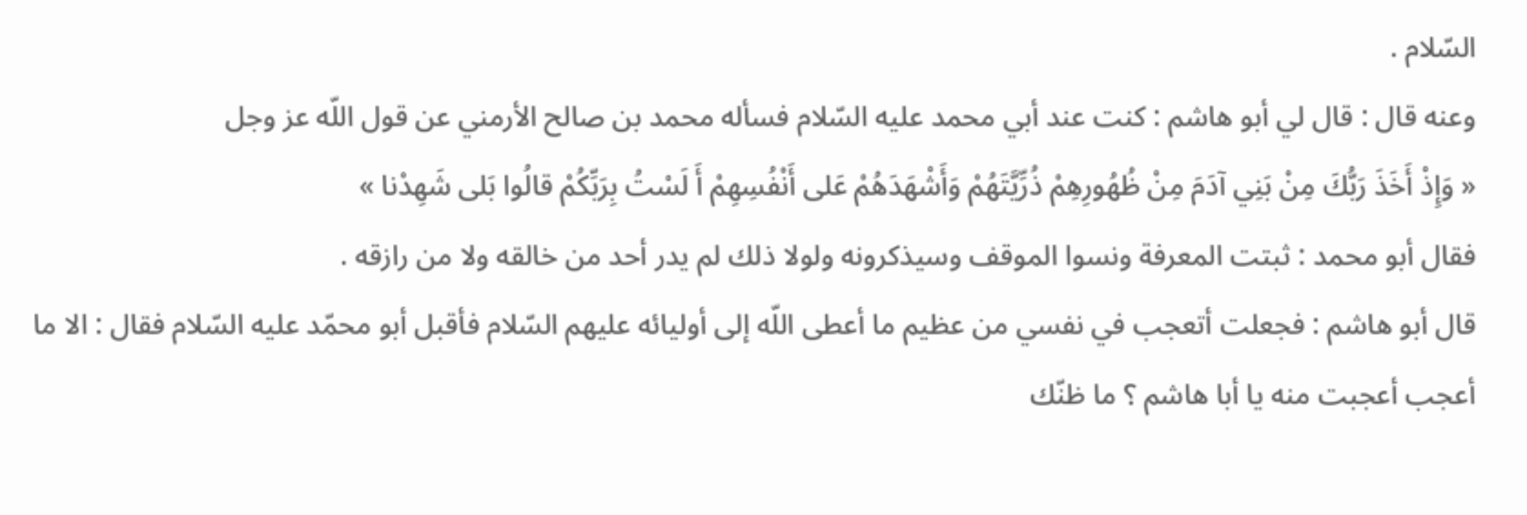السّلام .
وعنه قال : قال لي أبو هاشم : كنت عند أبي محمد عليه السّلام فسأله محمد بن صالح الأرمني عن قول اللّه عز وجل
« وَإِذْ أَخَذَ رَبُّكَ مِنْ بَنِي آدَمَ مِنْ ظُهُورِهِمْ ذُرِّيَّتَهُمْ وَأَشْهَدَهُمْ عَلى أَنْفُسِهِمْ أَ لَسْتُ بِرَبِّكُمْ قالُوا بَلى شَهِدْنا »
فقال أبو محمد : ثبتت المعرفة ونسوا الموقف وسيذكرونه ولولا ذلك لم يدر أحد من خالقه ولا من رازقه .
قال أبو هاشم : فجعلت أتعجب في نفسي من عظيم ما أعطى اللّه إلى أوليائه عليهم السّلام فأقبل أبو محمّد عليه السّلام فقال : الا ما أعجب أعجبت منه يا أبا هاشم ؟ ما ظنّك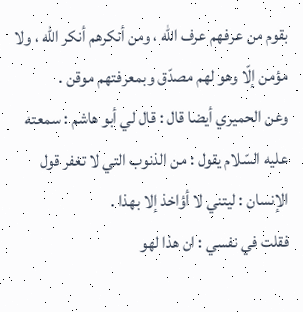بقوم من عرفهم عرف اللّه ، ومن أنكرهم أنكر اللّه ، ولا مؤمن إلّا وهو لهم مصدّق وبمعرفتهم موقن .
وعن الحميري أيضا قال : قال لي أبو هاشم : سمعته عليه السّلام يقول : من الذنوب التي لا تغفر قول الإنسان : ليتني لا أؤاخذ إلا بهذا .
فقلت في نفسي : ان هذا لهو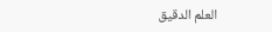العلم الدقيق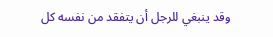وقد ينبغي للرجل أن يتفقد من نفسه كل